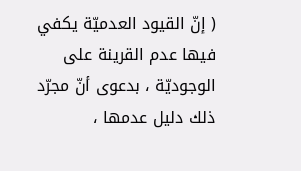( إنّ القيود العدميّة يكفي فيها عدم القرينة على الوجوديّة ، بدعوى أنّ مجرّد ذلك دليل عدمها ،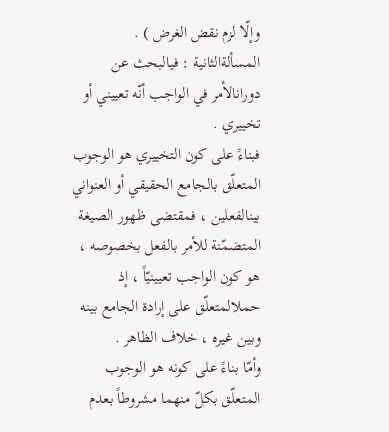وإلّا لزم نقض الغرض ) .
المسألةالثانية : فيالبحث عن دورانالأمر في الواجب أنّه تعييني أو تخييري .
فبناءً على كون التخييري هو الوجوب المتعلّق بالجامع الحقيقي أو العنواني بينالفعلين ، فمقتضى ظهور الصيغة المتضمّنة للأمر بالفعل بخصوصه ، هو كون الواجب تعيينيّاً ، إذ حملالمتعلّق على إرادة الجامع بينه وبين غيره ، خلاف الظاهر .
وأمّا بناءً على كونه هو الوجوب المتعلّق بكلّ منهما مشروطاً بعدم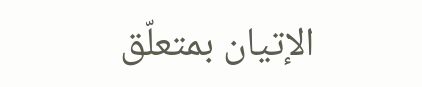الإتيان بمتعلّق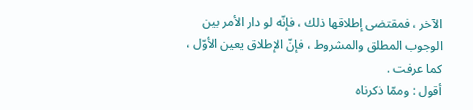الآخر ، فمقتضى إطلاقها ذلك ، فإنّه لو دار الأمر بين الوجوب المطلق والمشروط ، فإنّ الإطلاق يعين الأوّل ، كما عرفت .
أقول : وممّا ذكرناه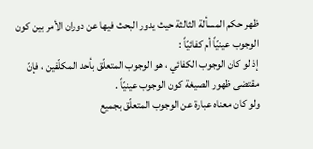ظهر حكم المسألة الثالثة حيث يدور البحث فيها عن دوران الأمر بين كون الوجوب عينيّاً أم كفائيّاً :
إذ لو كان الوجوب الكفائي ، هو الوجوب المتعلّق بأحد المكلّفين ، فإنّ مقتضى ظهور الصيغة كون الوجوب عينيّاً .
ولو كان معناه عبارة عن الوجوب المتعلّق بجميع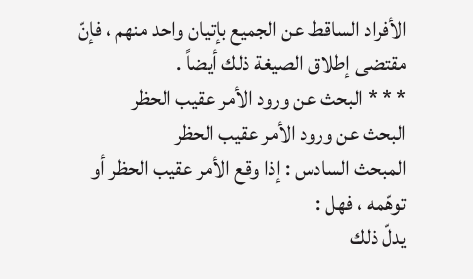الأفراد الساقط عن الجميع بإتيان واحد منهم ، فإنّ مقتضى إطلاق الصيغة ذلك أيضاً .
* * * البحث عن ورود الأمر عقيب الحظر
البحث عن ورود الأمر عقيب الحظر
المبحث السادس : إذا وقع الأمر عقيب الحظر أو توهّمه ، فهل :
يدلّ ذلك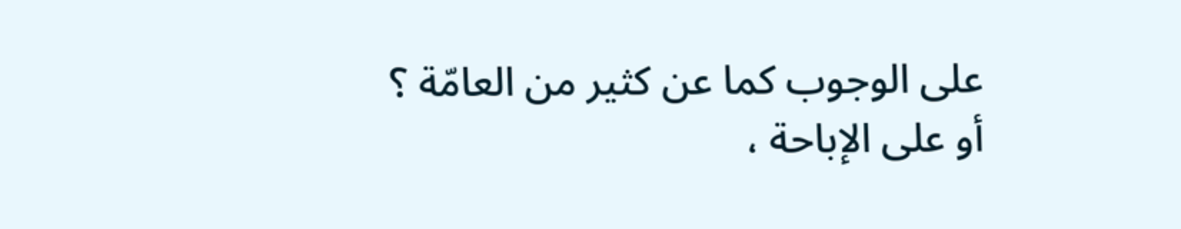على الوجوب كما عن كثير من العامّة ؟
أو على الإباحة ،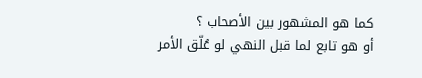كما هو المشهور بين الأصحاب ؟
أو هو تابع لما قبل النهي لو عُلّق الأمر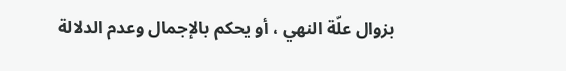بزوال علّة النهي ، أو يحكم بالإجمال وعدم الدلالة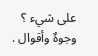على شيء ؟
وجوهٌ وأقوال .